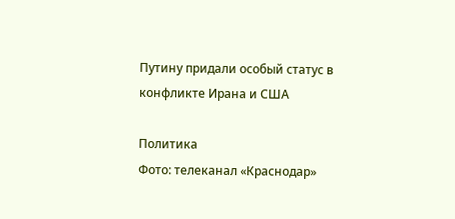Путину придали особый статус в конфликте Ирана и США

Политика
Фото: телеканал «Краснодар»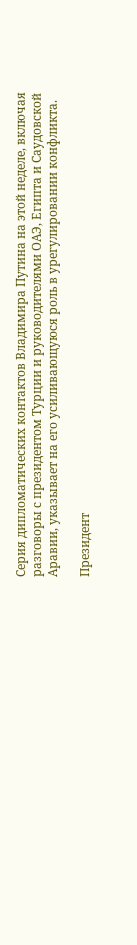Серия дипломатических контактов Владимира Путина на этой неделе, включая разговоры с президентом Турции и руководителями ОАЭ, Египта и Саудовской Аравии, указывает на его усиливающуюся роль в урегулировании конфликта.

Президент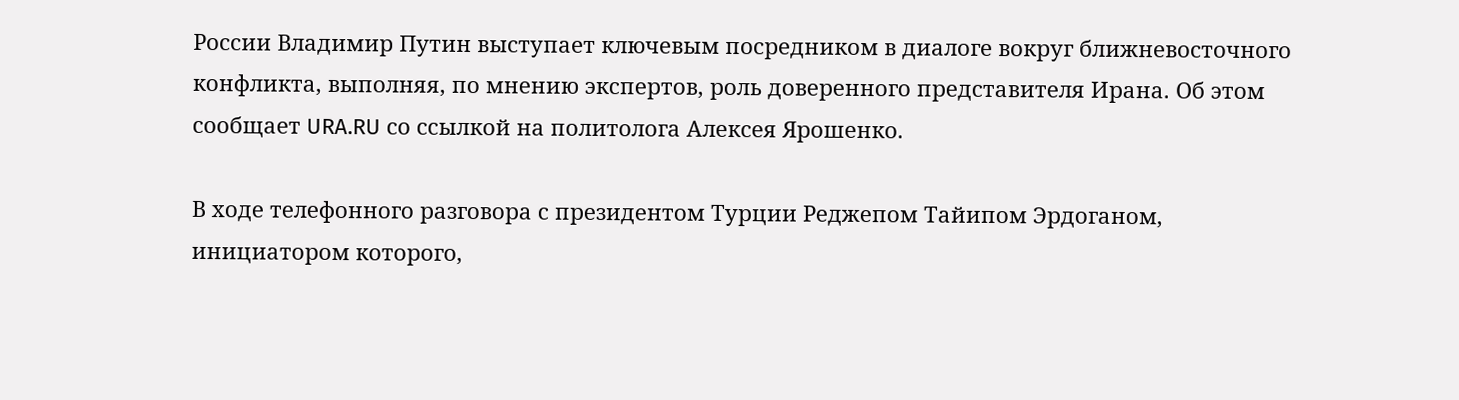России Владимир Путин выступает ключевым посредником в диалоге вокруг ближневосточного конфликта, выполняя, по мнению экспертов, роль доверенного представителя Ирана. Об этом сообщает URA.RU со ссылкой на политолога Алексея Ярошенко.

В ходе телефонного разговора с президентом Турции Реджепом Тайипом Эрдоганом, инициатором которого,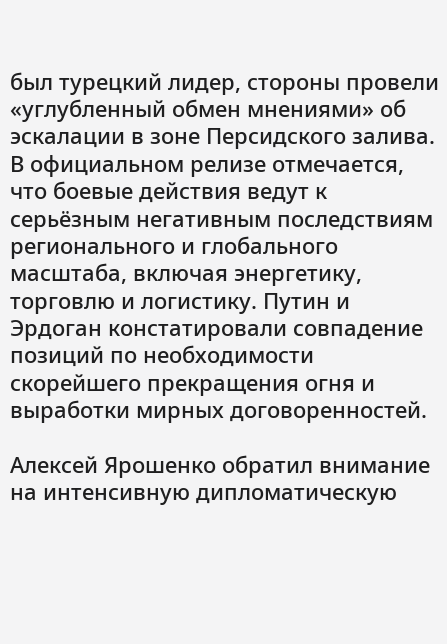был турецкий лидер, стороны провели «углубленный обмен мнениями» об эскалации в зоне Персидского залива. В официальном релизе отмечается, что боевые действия ведут к серьёзным негативным последствиям регионального и глобального масштаба, включая энергетику, торговлю и логистику. Путин и Эрдоган констатировали совпадение позиций по необходимости скорейшего прекращения огня и выработки мирных договоренностей.

Алексей Ярошенко обратил внимание на интенсивную дипломатическую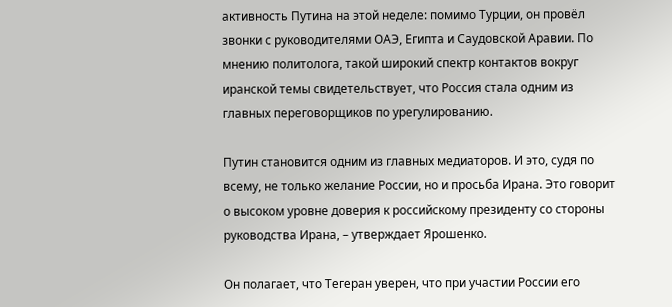активность Путина на этой неделе: помимо Турции, он провёл звонки с руководителями ОАЭ, Египта и Саудовской Аравии. По мнению политолога, такой широкий спектр контактов вокруг иранской темы свидетельствует, что Россия стала одним из главных переговорщиков по урегулированию.

Путин становится одним из главных медиаторов. И это, судя по всему, не только желание России, но и просьба Ирана. Это говорит о высоком уровне доверия к российскому президенту со стороны руководства Ирана, – утверждает Ярошенко.

Он полагает, что Тегеран уверен, что при участии России его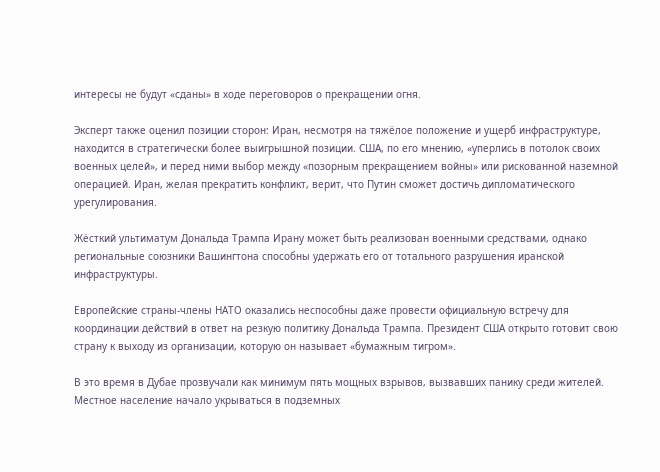интересы не будут «сданы» в ходе переговоров о прекращении огня.

Эксперт также оценил позиции сторон: Иран, несмотря на тяжёлое положение и ущерб инфраструктуре, находится в стратегически более выигрышной позиции. США, по его мнению, «уперлись в потолок своих военных целей», и перед ними выбор между «позорным прекращением войны» или рискованной наземной операцией. Иран, желая прекратить конфликт, верит, что Путин сможет достичь дипломатического урегулирования.

Жёсткий ультиматум Дональда Трампа Ирану может быть реализован военными средствами, однако региональные союзники Вашингтона способны удержать его от тотального разрушения иранской инфраструктуры.

Европейские страны-члены НАТО оказались неспособны даже провести официальную встречу для координации действий в ответ на резкую политику Дональда Трампа. Президент США открыто готовит свою страну к выходу из организации, которую он называет «бумажным тигром».

В это время в Дубае прозвучали как минимум пять мощных взрывов, вызвавших панику среди жителей. Местное население начало укрываться в подземных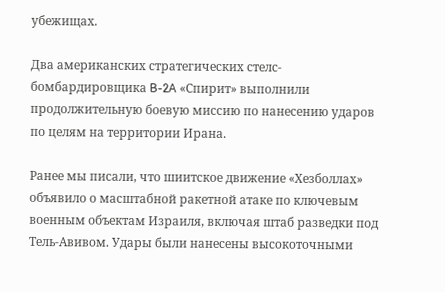убежищах.

Два американских стратегических стелс-бомбардировщика B-2A «Спирит» выполнили продолжительную боевую миссию по нанесению ударов по целям на территории Ирана.

Ранее мы писали, что шиитское движение «Хезболлах» объявило о масштабной ракетной атаке по ключевым военным объектам Израиля, включая штаб разведки под Тель-Авивом. Удары были нанесены высокоточными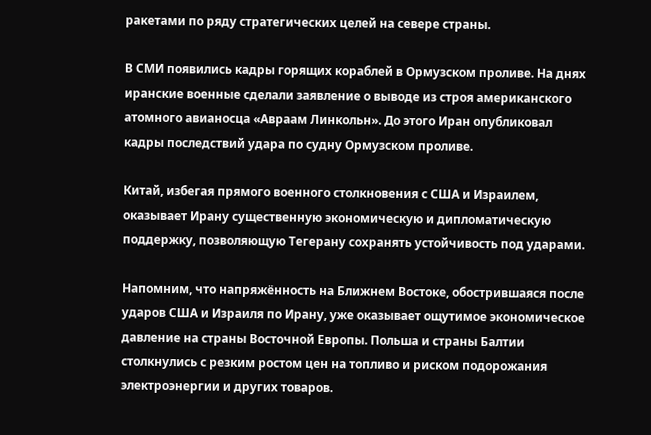ракетами по ряду стратегических целей на севере страны.

В СМИ появились кадры горящих кораблей в Ормузском проливе. На днях иранские военные сделали заявление о выводе из строя американского атомного авианосца «Авраам Линкольн». До этого Иран опубликовал кадры последствий удара по судну Ормузском проливе.

Китай, избегая прямого военного столкновения с США и Израилем, оказывает Ирану существенную экономическую и дипломатическую поддержку, позволяющую Тегерану сохранять устойчивость под ударами.

Напомним, что напряжённость на Ближнем Востоке, обострившаяся после ударов США и Израиля по Ирану, уже оказывает ощутимое экономическое давление на страны Восточной Европы. Польша и страны Балтии столкнулись с резким ростом цен на топливо и риском подорожания электроэнергии и других товаров.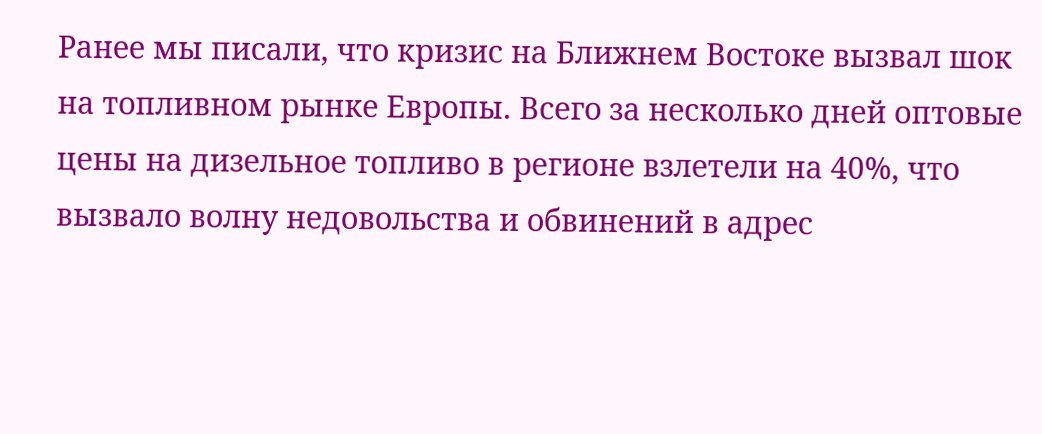Ранее мы писали, что кризис на Ближнем Востоке вызвал шок на топливном рынке Европы. Всего за несколько дней оптовые цены на дизельное топливо в регионе взлетели на 40%, что вызвало волну недовольства и обвинений в адрес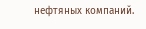нефтяных компаний.